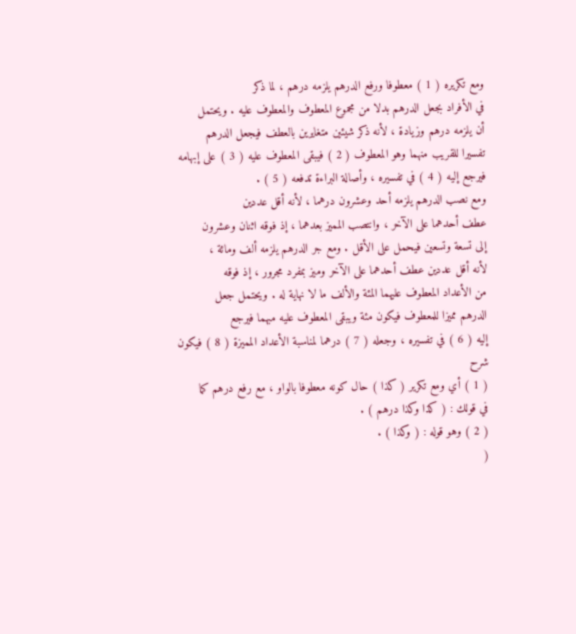ومع تكريره ( 1 ) معطوفا ورفع الدرهم يلزمه درهم ، لما ذكر
في الأفراد بجعل الدرهم بدلا من مجموع المعطوف والمعطوف عليه . ويحتمل
أن يلزمه درهم وزيادة ، لأنه ذكر شيئين متغايرين بالعطف فيجعل الدرهم
تفسيرا للقريب منهما وهو المعطوف ( 2 ) فيبقى المعطوف عليه ( 3 ) على إبهامه
فيرجع إليه ( 4 ) في تفسيره ، وأصالة البراءة تدفعه ( 5 ) .
ومع نصب الدرهم يلزمه أحد وعشرون درهما ، لأنه أقل عددين
عطف أحدهما على الآخر ، وانتصب المميز بعدهما ، إذ فوقه اثنان وعشرون
إلى تسعة وتسعين فيحمل على الأقل . ومع جر الدرهم يلزمه ألف ومائة ،
لأنه أقل عددين عطف أحدهما على الآخر وميز بمفرد مجرور ، إذ فوقه
من الأعداد المعطوف عليهما المئة والألف ما لا نهاية له . ويحتمل جعل
الدرهم مميزا للمعطوف فيكون مئة ويبقى المعطوف عليه مبهما فيرجع
إليه ( 6 ) في تفسيره ، وجعله ( 7 ) درهما لمناسبة الأعداد المميزة ( 8 ) فيكون
شرح
( 1 ) أي ومع تكرير ( كذا ) حال كونه معطوفا بالواو ، مع رفع درهم كما
في قولك : ( كذا وكذا درهم ) .
( 2 ) وهو قوله : ( وكذا ) .
(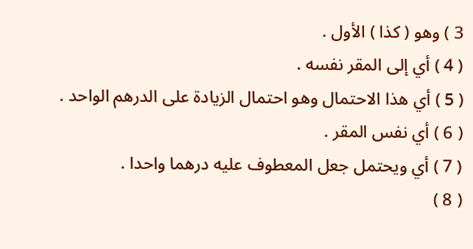3 ) وهو ( كذا ) الأول .
( 4 ) أي إلى المقر نفسه .
( 5 ) أي هذا الاحتمال وهو احتمال الزيادة على الدرهم الواحد .
( 6 ) أي نفس المقر .
( 7 ) أي ويحتمل جعل المعطوف عليه درهما واحدا .
( 8 )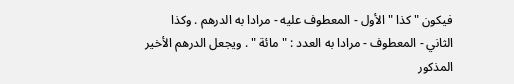فيكون " كذا " الأول - المعطوف عليه - مرادا به الدرهم . وكذا
الثاني - المعطوف - مرادا به العدد : " مائة " . ويجعل الدرهم الأخير المذكور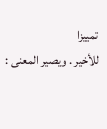تمييزا
للأخير . ويصير المعنى :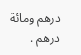درهم ومائة درهم .